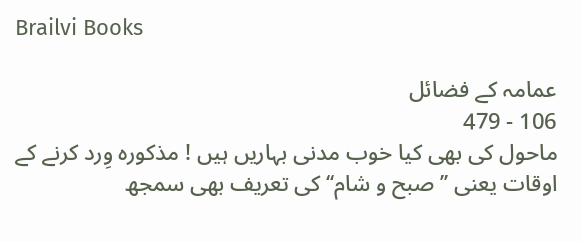Brailvi Books

عمامہ کے فضائل
106 - 479
ماحول کی بھی کیا خوب مدنی بہاریں ہیں ! مذکورہ وِرد کرنے کے اوقات یعنی ’’ صبح و شام‘‘ کی تعریف بھی سمجھ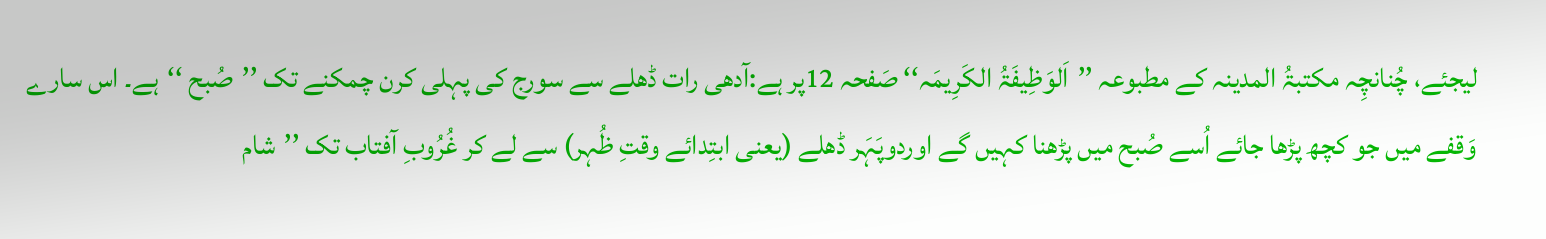لیجئے، چُنانچِہ مکتبۃُ المدینہ کے مطبوعہ ’’اَلوَظِیفَۃُ الکَرِیمَہ‘‘ صَفحہ 12پر ہے:آدھی رات ڈھلے سے سورج کی پہلی کرن چمکنے تک ’’صُبح ‘‘ہے۔ اس سارے وَقفے میں جو کچھ پڑھا جائے اُسے صُبح میں پڑھنا کہیں گے اوردوپَہَر ڈھلے (یعنی ابتِدائے وقتِ ظُہر) سے لے کر غُرُوبِ آفتاب تک ’’شام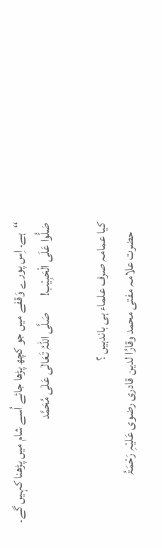‘‘ہے۔ اِس پورے وَقفے میں جو کچھ پڑھا جائے اُسے شام میں پڑھنا کہیں گے۔
صَلُّوا عَلَی الْحَبِیْب!       صَلَّی اللہُ تَعَالٰی عَلٰی مُحَمَّد

کیا عمامہ صرف علماء ہی باندہیں ؟
    حضرت علامہ مفتی محمد وقارُا لدین قادری رضوی عَلیْہِ رَحْمَۃُ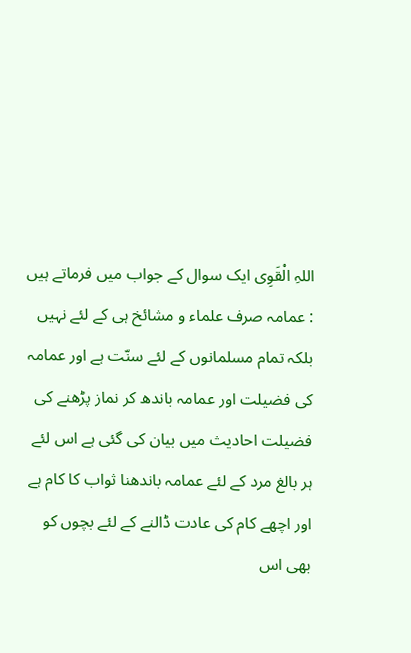اللہِ الْقَوِی ایک سوال کے جواب میں فرماتے ہیں : عمامہ صرف علماء و مشائخ ہی کے لئے نہیں بلکہ تمام مسلمانوں کے لئے سنّت ہے اور عمامہ کی فضیلت اور عمامہ باندھ کر نماز پڑھنے کی فضیلت احادیث میں بیان کی گئی ہے اس لئے ہر بالغ مرد کے لئے عمامہ باندھنا ثواب کا کام ہے اور اچھے کام کی عادت ڈالنے کے لئے بچوں کو بھی اس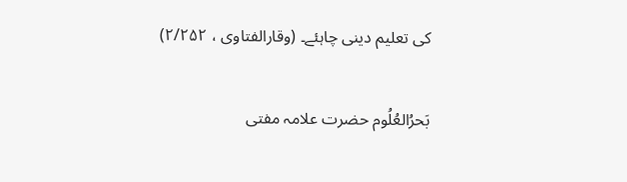کی تعلیم دینی چاہئے۔ (وقارالفتاوی ، ۲/۲۵۲)

بَحرُالعُلُوم حضرت علامہ مفتی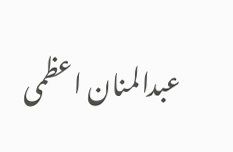عبدالمنان اعظمی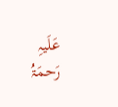عَلَیہِ رَحمَۃُ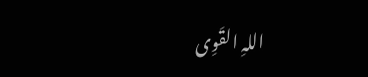اللہِ القَوِی